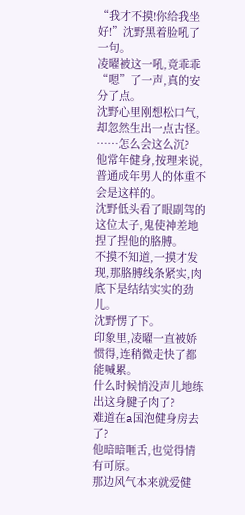“我才不摸!你给我坐好!”沈野黑着脸吼了一句。
凌曜被这一吼,竟乖乖“嗯”了一声,真的安分了点。
沈野心里刚想松口气,却忽然生出一点古怪。
……怎么会这么沉?
他常年健身,按理来说,普通成年男人的体重不会是这样的。
沈野低头看了眼副驾的这位太子,鬼使神差地捏了捏他的胳膊。
不摸不知道,一摸才发现,那胳膊线条紧实,肉底下是结结实实的劲儿。
沈野愣了下。
印象里,凌曜一直被娇惯得,连稍微走快了都能喊累。
什么时候悄没声儿地练出这身腱子肉了?
难道在a国泡健身房去了?
他暗暗咂舌,也觉得情有可原。
那边风气本来就爱健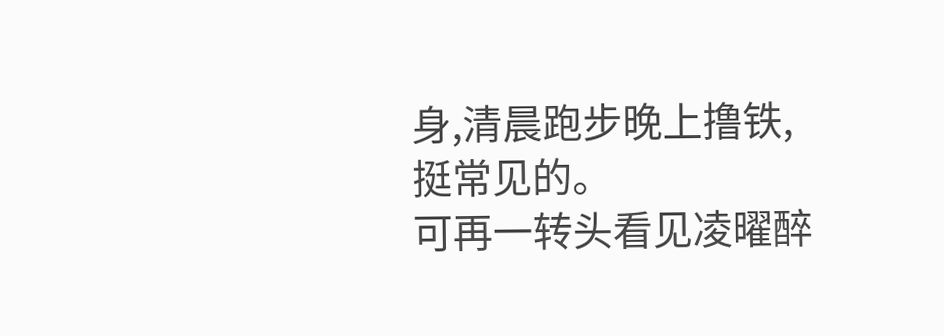身,清晨跑步晚上撸铁,挺常见的。
可再一转头看见凌曜醉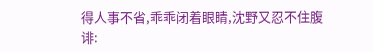得人事不省,乖乖闭着眼睛,沈野又忍不住腹诽: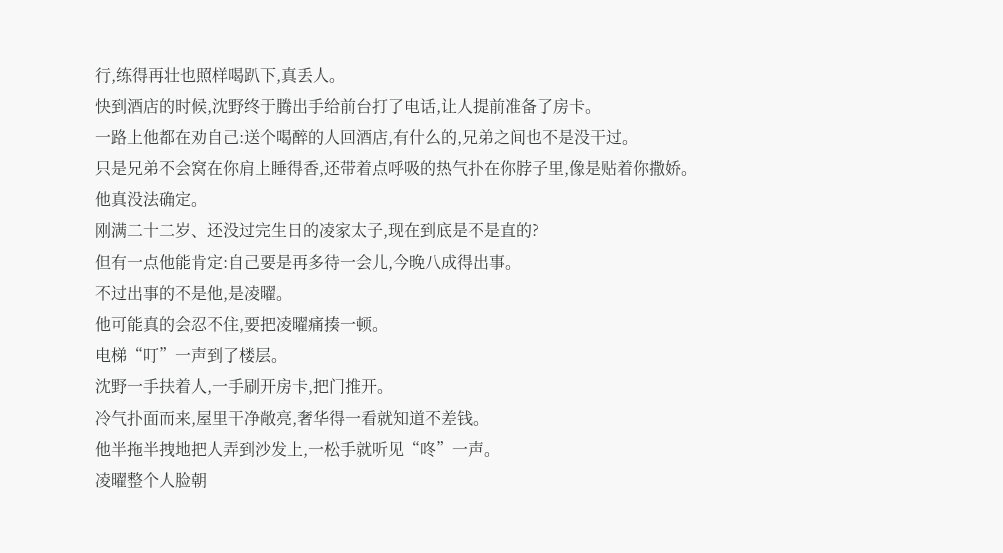行,练得再壮也照样喝趴下,真丢人。
快到酒店的时候,沈野终于腾出手给前台打了电话,让人提前准备了房卡。
一路上他都在劝自己:送个喝醉的人回酒店,有什么的,兄弟之间也不是没干过。
只是兄弟不会窝在你肩上睡得香,还带着点呼吸的热气扑在你脖子里,像是贴着你撒娇。
他真没法确定。
刚满二十二岁、还没过完生日的凌家太子,现在到底是不是直的?
但有一点他能肯定:自己要是再多待一会儿,今晚八成得出事。
不过出事的不是他,是凌曜。
他可能真的会忍不住,要把凌曜痛揍一顿。
电梯“叮”一声到了楼层。
沈野一手扶着人,一手刷开房卡,把门推开。
冷气扑面而来,屋里干净敞亮,奢华得一看就知道不差钱。
他半拖半拽地把人弄到沙发上,一松手就听见“咚”一声。
凌曜整个人脸朝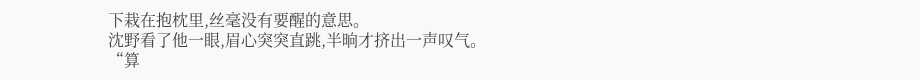下栽在抱枕里,丝毫没有要醒的意思。
沈野看了他一眼,眉心突突直跳,半晌才挤出一声叹气。
“算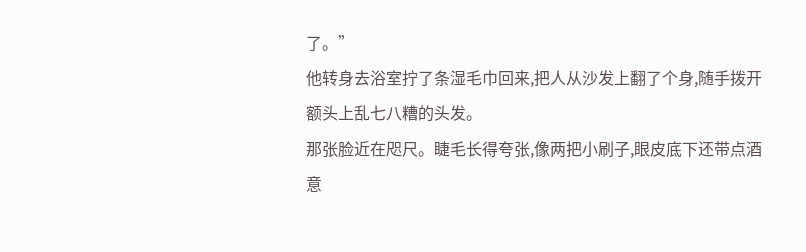了。”
他转身去浴室拧了条湿毛巾回来,把人从沙发上翻了个身,随手拨开额头上乱七八糟的头发。
那张脸近在咫尺。睫毛长得夸张,像两把小刷子,眼皮底下还带点酒意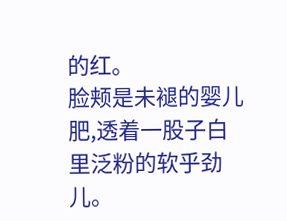的红。
脸颊是未褪的婴儿肥,透着一股子白里泛粉的软乎劲儿。